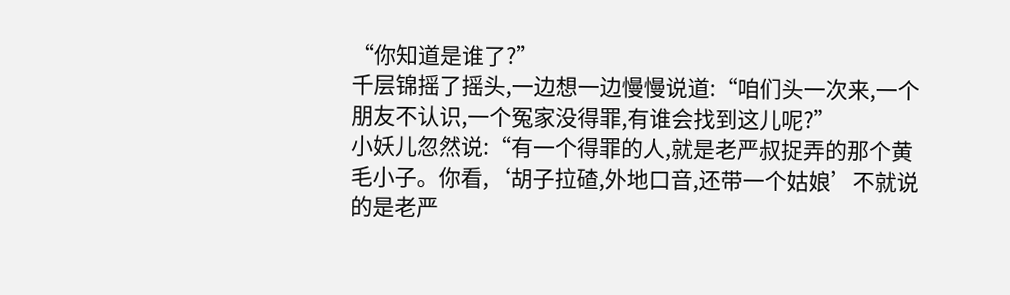“你知道是谁了?”
千层锦摇了摇头,一边想一边慢慢说道:“咱们头一次来,一个朋友不认识,一个冤家没得罪,有谁会找到这儿呢?”
小妖儿忽然说:“有一个得罪的人,就是老严叔捉弄的那个黄毛小子。你看,‘胡子拉碴,外地口音,还带一个姑娘’不就说的是老严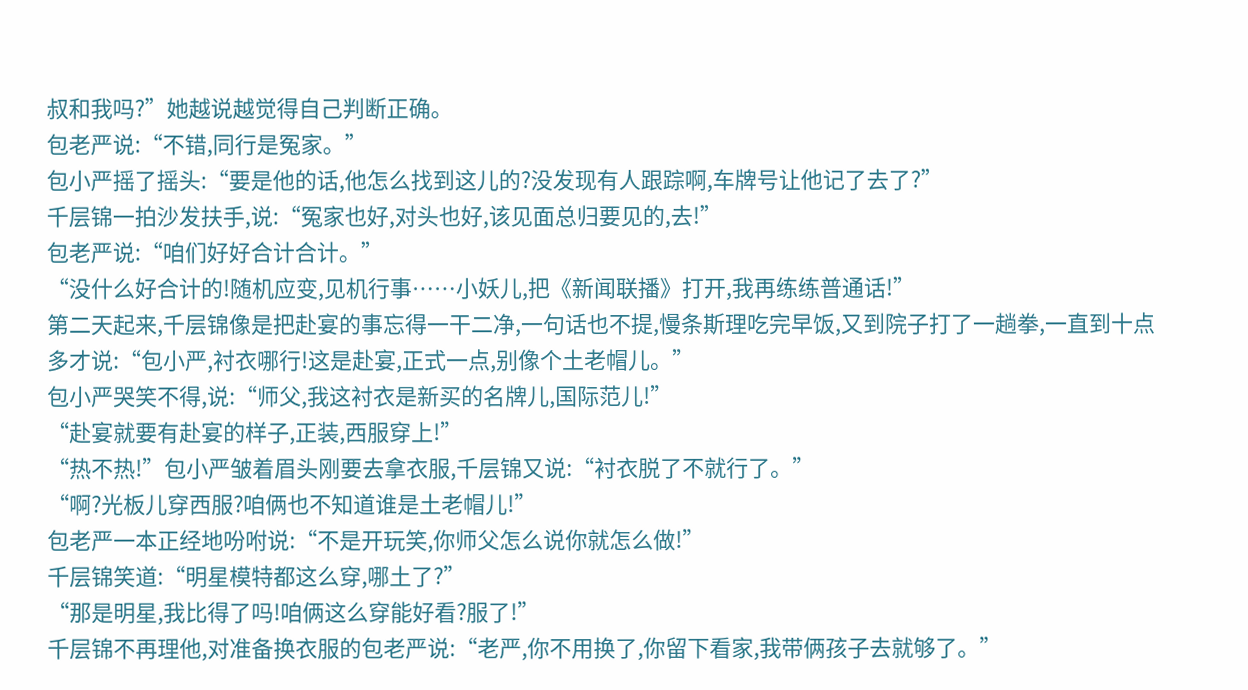叔和我吗?”她越说越觉得自己判断正确。
包老严说:“不错,同行是冤家。”
包小严摇了摇头:“要是他的话,他怎么找到这儿的?没发现有人跟踪啊,车牌号让他记了去了?”
千层锦一拍沙发扶手,说:“冤家也好,对头也好,该见面总归要见的,去!”
包老严说:“咱们好好合计合计。”
“没什么好合计的!随机应变,见机行事……小妖儿,把《新闻联播》打开,我再练练普通话!”
第二天起来,千层锦像是把赴宴的事忘得一干二净,一句话也不提,慢条斯理吃完早饭,又到院子打了一趟拳,一直到十点多才说:“包小严,衬衣哪行!这是赴宴,正式一点,别像个土老帽儿。”
包小严哭笑不得,说:“师父,我这衬衣是新买的名牌儿,国际范儿!”
“赴宴就要有赴宴的样子,正装,西服穿上!”
“热不热!”包小严皱着眉头刚要去拿衣服,千层锦又说:“衬衣脱了不就行了。”
“啊?光板儿穿西服?咱俩也不知道谁是土老帽儿!”
包老严一本正经地吩咐说:“不是开玩笑,你师父怎么说你就怎么做!”
千层锦笑道:“明星模特都这么穿,哪土了?”
“那是明星,我比得了吗!咱俩这么穿能好看?服了!”
千层锦不再理他,对准备换衣服的包老严说:“老严,你不用换了,你留下看家,我带俩孩子去就够了。”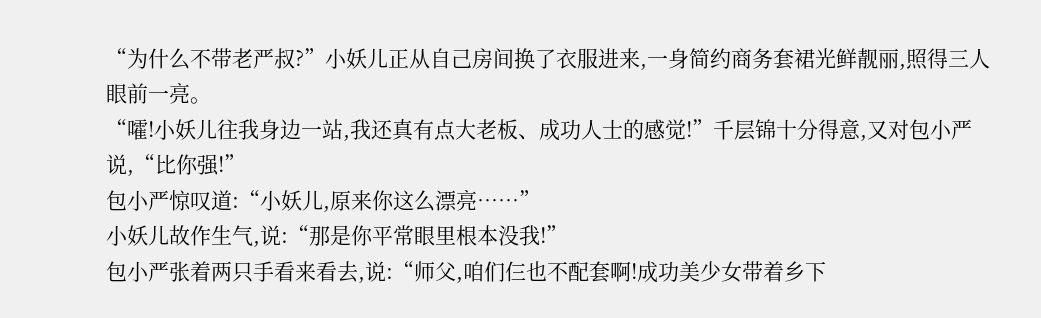“为什么不带老严叔?”小妖儿正从自己房间换了衣服进来,一身简约商务套裙光鲜靓丽,照得三人眼前一亮。
“嚯!小妖儿往我身边一站,我还真有点大老板、成功人士的感觉!”千层锦十分得意,又对包小严说,“比你强!”
包小严惊叹道:“小妖儿,原来你这么漂亮……”
小妖儿故作生气,说:“那是你平常眼里根本没我!”
包小严张着两只手看来看去,说:“师父,咱们仨也不配套啊!成功美少女带着乡下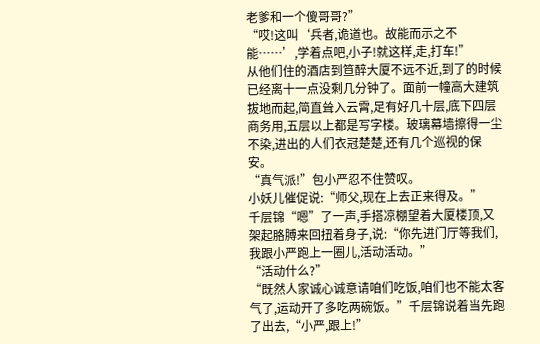老爹和一个傻哥哥?”
“哎!这叫‘兵者,诡道也。故能而示之不能……’,学着点吧,小子!就这样,走,打车!”
从他们住的酒店到笪醉大厦不远不近,到了的时候已经离十一点没剩几分钟了。面前一幢高大建筑拔地而起,简直耸入云霄,足有好几十层,底下四层商务用,五层以上都是写字楼。玻璃幕墙擦得一尘不染,进出的人们衣冠楚楚,还有几个巡视的保安。
“真气派!”包小严忍不住赞叹。
小妖儿催促说:“师父,现在上去正来得及。”
千层锦“嗯”了一声,手搭凉棚望着大厦楼顶,又架起胳膊来回扭着身子,说:“你先进门厅等我们,我跟小严跑上一圈儿,活动活动。”
“活动什么?”
“既然人家诚心诚意请咱们吃饭,咱们也不能太客气了,运动开了多吃两碗饭。”千层锦说着当先跑了出去,“小严,跟上!”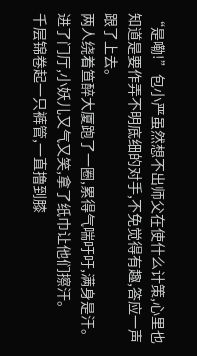“是嘞!”包小严虽然想不出师父在使什么计策,心里也知道是要作弄不明底细的对手,不免觉得有趣,答应一声跟了上去。
两人绕着笪醉大厦跑了一圈,累得气喘吁吁,满身是汗。进了门厅,小妖儿又气又笑,拿了纸巾让他们擦汗。
千层锦卷起一只裤管,一直撸到膝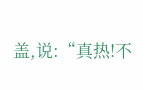盖,说:“真热!不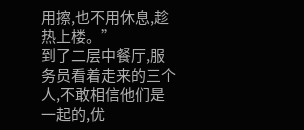用擦,也不用休息,趁热上楼。”
到了二层中餐厅,服务员看着走来的三个人,不敢相信他们是一起的,优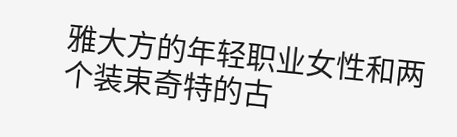雅大方的年轻职业女性和两个装束奇特的古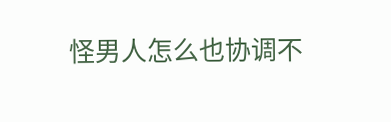怪男人怎么也协调不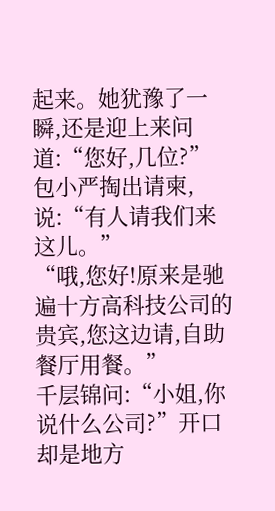起来。她犹豫了一瞬,还是迎上来问道:“您好,几位?”
包小严掏出请柬,说:“有人请我们来这儿。”
“哦,您好!原来是驰遍十方高科技公司的贵宾,您这边请,自助餐厅用餐。”
千层锦问:“小姐,你说什么公司?”开口却是地方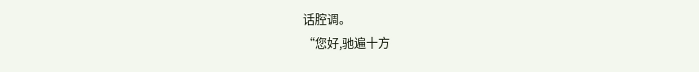话腔调。
“您好,驰遍十方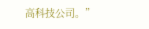高科技公司。”